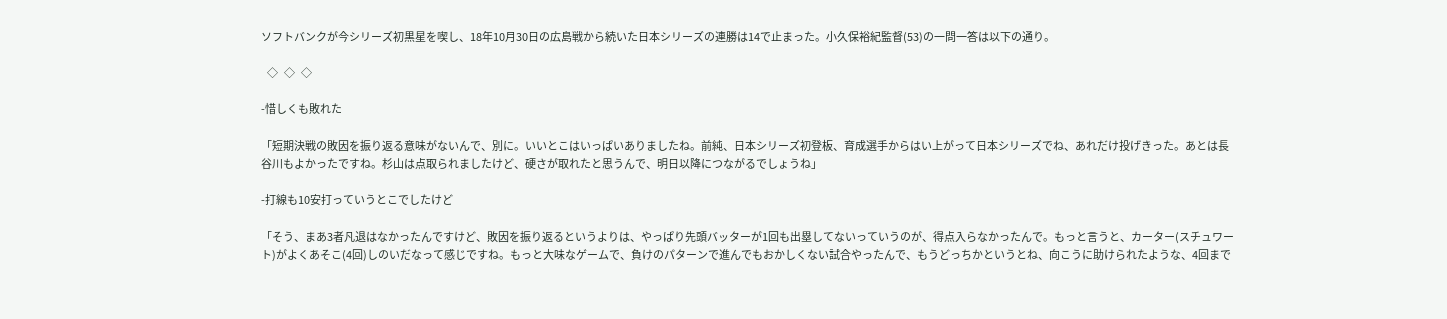ソフトバンクが今シリーズ初黒星を喫し、18年10月30日の広島戦から続いた日本シリーズの連勝は14で止まった。小久保裕紀監督(53)の一問一答は以下の通り。

   ◇   ◇   ◇

-惜しくも敗れた

「短期決戦の敗因を振り返る意味がないんで、別に。いいとこはいっぱいありましたね。前純、日本シリーズ初登板、育成選手からはい上がって日本シリーズでね、あれだけ投げきった。あとは長谷川もよかったですね。杉山は点取られましたけど、硬さが取れたと思うんで、明日以降につながるでしょうね」

-打線も10安打っていうとこでしたけど

「そう、まあ3者凡退はなかったんですけど、敗因を振り返るというよりは、やっぱり先頭バッターが1回も出塁してないっていうのが、得点入らなかったんで。もっと言うと、カーター(スチュワート)がよくあそこ(4回)しのいだなって感じですね。もっと大味なゲームで、負けのパターンで進んでもおかしくない試合やったんで、もうどっちかというとね、向こうに助けられたような、4回まで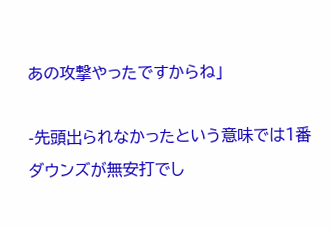あの攻撃やったですからね」

-先頭出られなかったという意味では1番ダウンズが無安打でし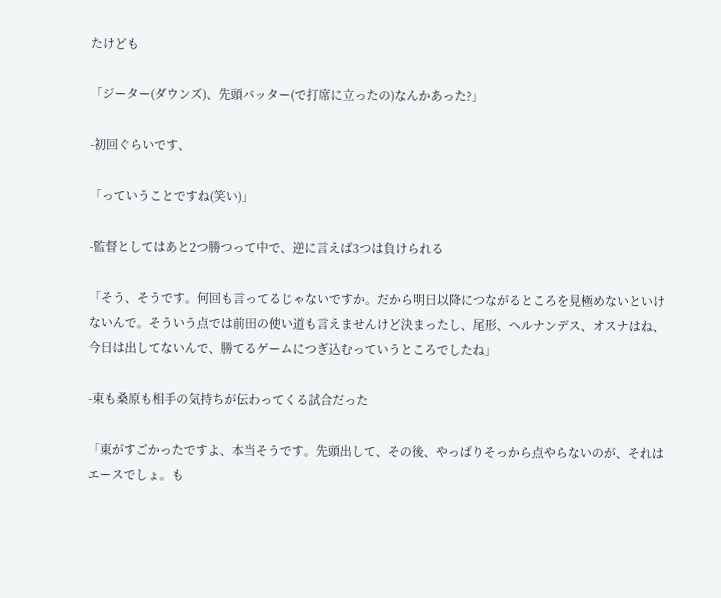たけども

「ジーター(ダウンズ)、先頭バッター(で打席に立ったの)なんかあった?」

-初回ぐらいです、

「っていうことですね(笑い)」

-監督としてはあと2つ勝つって中で、逆に言えば3つは負けられる

「そう、そうです。何回も言ってるじゃないですか。だから明日以降につながるところを見極めないといけないんで。そういう点では前田の使い道も言えませんけど決まったし、尾形、ヘルナンデス、オスナはね、今日は出してないんで、勝てるゲームにつぎ込むっていうところでしたね」

-東も桑原も相手の気持ちが伝わってくる試合だった

「東がすごかったですよ、本当そうです。先頭出して、その後、やっぱりそっから点やらないのが、それはエースでしょ。も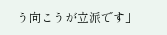う向こうが立派です」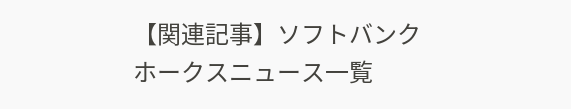【関連記事】ソフトバンクホークスニュース一覧